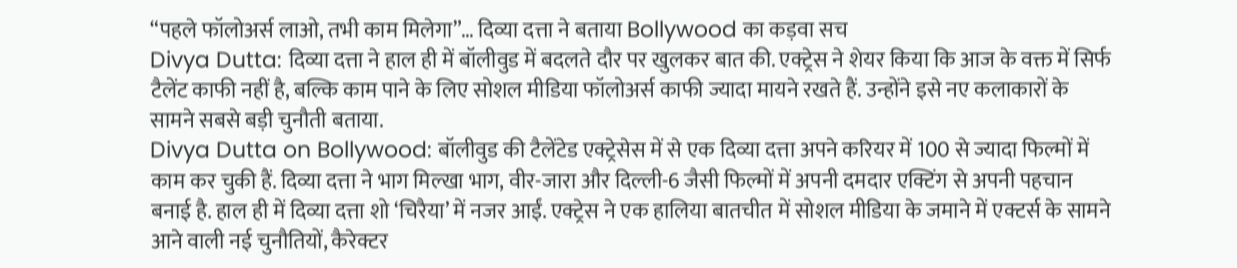“पहले फॉलोअर्स लाओ, तभी काम मिलेगा”… दिव्या दत्ता ने बताया Bollywood का कड़वा सच
Divya Dutta: दिव्या दत्ता ने हाल ही में बॉलीवुड में बदलते दौर पर खुलकर बात की. एक्ट्रेस ने शेयर किया कि आज के वक्त में सिर्फ टैलेंट काफी नहीं है, बल्कि काम पाने के लिए सोशल मीडिया फॉलोअर्स काफी ज्यादा मायने रखते हैं. उन्होंने इसे नए कलाकारों के सामने सबसे बड़ी चुनौती बताया.
Divya Dutta on Bollywood: बॉलीवुड की टैलेंटेड एक्ट्रेसेस में से एक दिव्या दत्ता अपने करियर में 100 से ज्यादा फिल्मों में काम कर चुकी हैं. दिव्या दत्ता ने भाग मिल्खा भाग, वीर-जारा और दिल्ली-6 जैसी फिल्मों में अपनी दमदार एक्टिंग से अपनी पहचान बनाई है. हाल ही में दिव्या दत्ता शो ‘चिरैया’ में नजर आईं. एक्ट्रेस ने एक हालिया बातचीत में सोशल मीडिया के जमाने में एक्टर्स के सामने आने वाली नई चुनौतियों, कैरेक्टर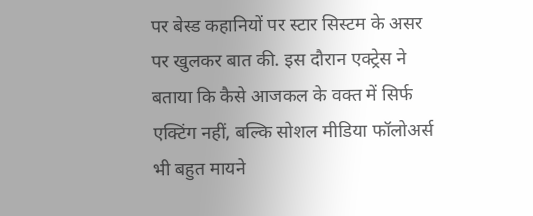पर बेस्ड कहानियों पर स्टार सिस्टम के असर पर खुलकर बात की. इस दौरान एक्ट्रेस ने बताया कि कैसे आजकल के वक्त में सिर्फ एक्टिंग नहीं, बल्कि सोशल मीडिया फॉलोअर्स भी बहुत मायने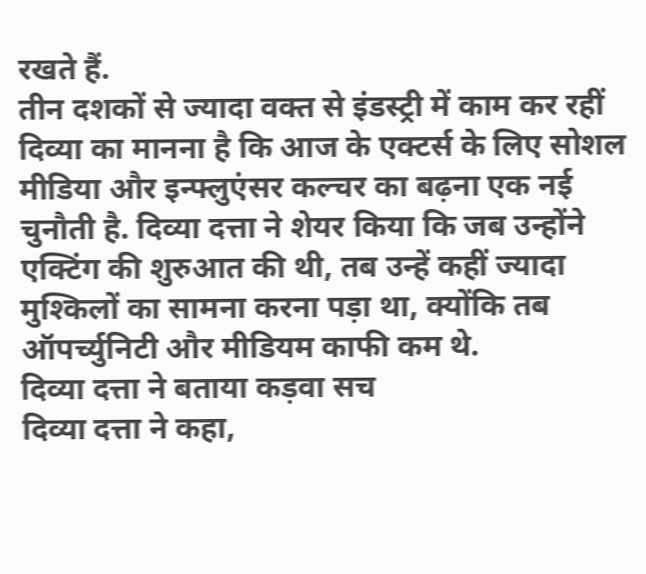रखते हैं.
तीन दशकों से ज्यादा वक्त से इंडस्ट्री में काम कर रहीं दिव्या का मानना है कि आज के एक्टर्स के लिए सोशल मीडिया और इन्फ्लुएंसर कल्चर का बढ़ना एक नई चुनौती है. दिव्या दत्ता ने शेयर किया कि जब उन्होंने एक्टिंग की शुरुआत की थी, तब उन्हें कहीं ज्यादा मुश्किलों का सामना करना पड़ा था, क्योंकि तब ऑपर्च्युनिटी और मीडियम काफी कम थे.
दिव्या दत्ता ने बताया कड़वा सच
दिव्या दत्ता ने कहा,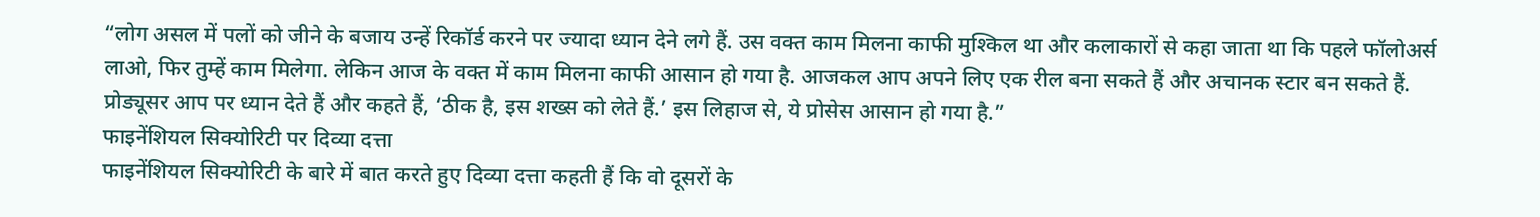“लोग असल में पलों को जीने के बजाय उन्हें रिकॉर्ड करने पर ज्यादा ध्यान देने लगे हैं. उस वक्त काम मिलना काफी मुश्किल था और कलाकारों से कहा जाता था कि पहले फॉलोअर्स लाओ, फिर तुम्हें काम मिलेगा. लेकिन आज के वक्त में काम मिलना काफी आसान हो गया है. आजकल आप अपने लिए एक रील बना सकते हैं और अचानक स्टार बन सकते हैं. प्रोड्यूसर आप पर ध्यान देते हैं और कहते हैं, ‘ठीक है, इस शख्स को लेते हैं.’ इस लिहाज से, ये प्रोसेस आसान हो गया है.”
फाइनेंशियल सिक्योरिटी पर दिव्या दत्ता
फाइनेंशियल सिक्योरिटी के बारे में बात करते हुए दिव्या दत्ता कहती हैं कि वो दूसरों के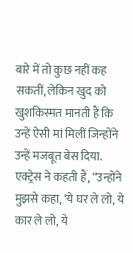बारे में तो कुछ नहीं कह सकतीं, लेकिन खुद को खुशकिस्मत मानती हैं कि उन्हें ऐसी मां मिलीं जिन्होंने उन्हें मजबूत बेस दिया. एक्ट्रेस ने कहती हैं, “उन्होंने मुझसे कहा, ‘ये घर ले लो, ये कार ले लो, ये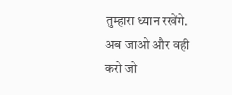तुम्हारा ध्यान रखेंगे. अब जाओ और वही करो जो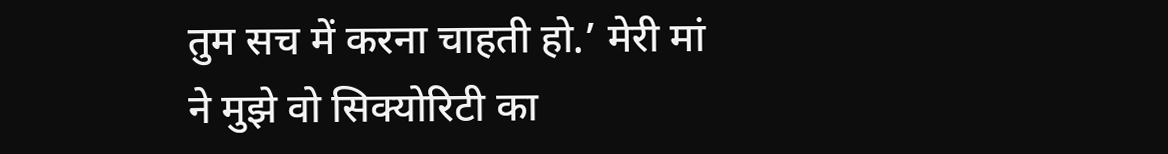तुम सच में करना चाहती हो.’ मेरी मां ने मुझे वो सिक्योरिटी का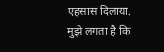एहसास दिलाया. मुझे लगता है कि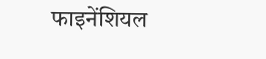फाइनेंशियल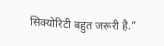सिक्योरिटी बहुत जरूरी है.”